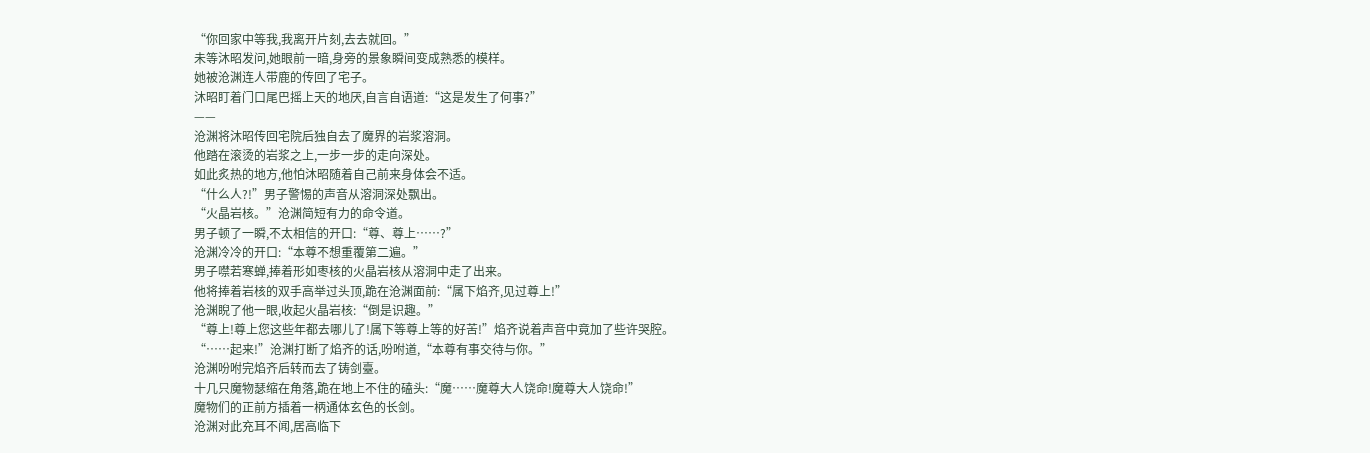“你回家中等我,我离开片刻,去去就回。”
未等沐昭发问,她眼前一暗,身旁的景象瞬间变成熟悉的模样。
她被沧渊连人带鹿的传回了宅子。
沐昭盯着门口尾巴摇上天的地厌,自言自语道:“这是发生了何事?”
——
沧渊将沐昭传回宅院后独自去了魔界的岩浆溶洞。
他踏在滚烫的岩浆之上,一步一步的走向深处。
如此炙热的地方,他怕沐昭随着自己前来身体会不适。
“什么人?!”男子警惕的声音从溶洞深处飘出。
“火晶岩核。”沧渊简短有力的命令道。
男子顿了一瞬,不太相信的开口:“尊、尊上……?”
沧渊冷冷的开口:“本尊不想重覆第二遍。”
男子噤若寒蝉,捧着形如枣核的火晶岩核从溶洞中走了出来。
他将捧着岩核的双手高举过头顶,跪在沧渊面前:“属下焰齐,见过尊上!”
沧渊睨了他一眼,收起火晶岩核:“倒是识趣。”
“尊上!尊上您这些年都去哪儿了!属下等尊上等的好苦!”焰齐说着声音中竟加了些许哭腔。
“……起来!”沧渊打断了焰齐的话,吩咐道,“本尊有事交待与你。”
沧渊吩咐完焰齐后转而去了铸剑臺。
十几只魔物瑟缩在角落,跪在地上不住的磕头:“魔……魔尊大人饶命!魔尊大人饶命!”
魔物们的正前方插着一柄通体玄色的长剑。
沧渊对此充耳不闻,居高临下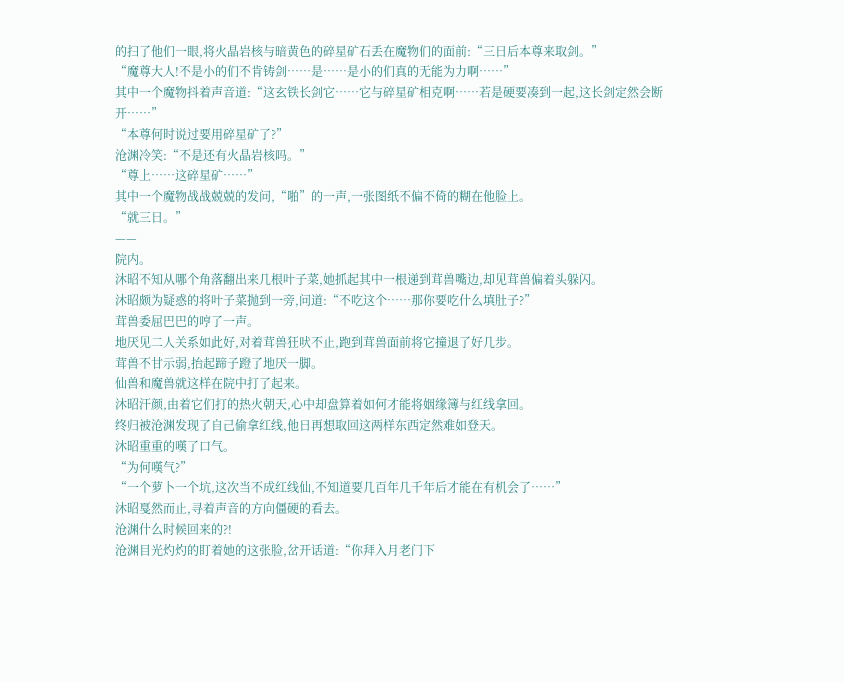的扫了他们一眼,将火晶岩核与暗黄色的碎星矿石丢在魔物们的面前:“三日后本尊来取剑。”
“魔尊大人!不是小的们不肯铸剑……是……是小的们真的无能为力啊……”
其中一个魔物抖着声音道:“这玄铁长剑它……它与碎星矿相克啊……若是硬要凑到一起,这长剑定然会断开……”
“本尊何时说过要用碎星矿了?”
沧渊冷笑:“不是还有火晶岩核吗。”
“尊上……这碎星矿……”
其中一个魔物战战兢兢的发问,“啪”的一声,一张图纸不偏不倚的糊在他脸上。
“就三日。”
——
院内。
沐昭不知从哪个角落翻出来几根叶子菜,她抓起其中一根递到茸兽嘴边,却见茸兽偏着头躲闪。
沐昭颇为疑惑的将叶子菜抛到一旁,问道:“不吃这个……那你要吃什么填肚子?”
茸兽委屈巴巴的哼了一声。
地厌见二人关系如此好,对着茸兽狂吠不止,跑到茸兽面前将它撞退了好几步。
茸兽不甘示弱,抬起蹄子蹬了地厌一脚。
仙兽和魔兽就这样在院中打了起来。
沐昭汗颜,由着它们打的热火朝天,心中却盘算着如何才能将姻缘簿与红线拿回。
终归被沧渊发现了自己偷拿红线,他日再想取回这两样东西定然难如登天。
沐昭重重的嘆了口气。
“为何嘆气?”
“一个萝卜一个坑,这次当不成红线仙,不知道要几百年几千年后才能在有机会了……”
沐昭戛然而止,寻着声音的方向僵硬的看去。
沧渊什么时候回来的?!
沧渊目光灼灼的盯着她的这张脸,岔开话道:“你拜入月老门下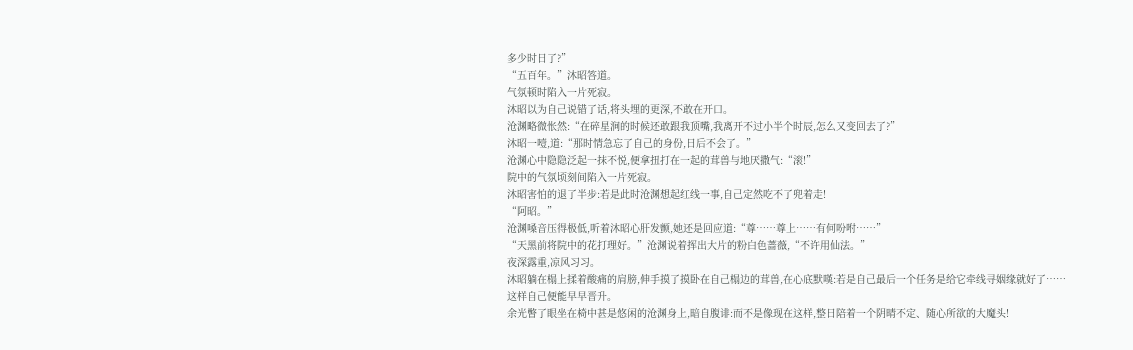多少时日了?”
“五百年。”沐昭答道。
气氛顿时陷入一片死寂。
沐昭以为自己说错了话,将头埋的更深,不敢在开口。
沧渊略微怅然:“在碎星涧的时候还敢跟我顶嘴,我离开不过小半个时辰,怎么又变回去了?”
沐昭一噎,道:“那时情急忘了自己的身份,日后不会了。”
沧渊心中隐隐泛起一抹不悦,便拿扭打在一起的茸兽与地厌撒气:“滚!”
院中的气氛顷刻间陷入一片死寂。
沐昭害怕的退了半步:若是此时沧渊想起红线一事,自己定然吃不了兜着走!
“阿昭。”
沧渊嗓音压得极低,听着沐昭心肝发颤,她还是回应道:“尊……尊上……有何吩咐……”
“天黑前将院中的花打理好。”沧渊说着挥出大片的粉白色蔷薇,“不许用仙法。”
夜深露重,凉风习习。
沐昭躺在榻上揉着酸痛的肩膀,伸手摸了摸卧在自己榻边的茸兽,在心底默嘆:若是自己最后一个任务是给它牵线寻姻缘就好了……
这样自己便能早早晋升。
余光瞥了眼坐在椅中甚是悠闲的沧渊身上,暗自腹诽:而不是像现在这样,整日陪着一个阴晴不定、随心所欲的大魔头!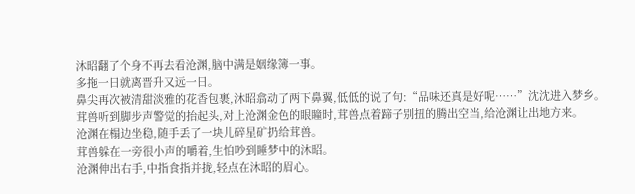沐昭翻了个身不再去看沧渊,脑中满是姻缘簿一事。
多拖一日就离晋升又远一日。
鼻尖再次被清甜淡雅的花香包裹,沐昭翕动了两下鼻翼,低低的说了句:“品味还真是好呢……”沈沈进入梦乡。
茸兽听到脚步声警觉的抬起头,对上沧渊金色的眼瞳时,茸兽点着蹄子别扭的腾出空当,给沧渊让出地方来。
沧渊在榻边坐稳,随手丢了一块儿碎星矿扔给茸兽。
茸兽躲在一旁很小声的嚼着,生怕吵到睡梦中的沐昭。
沧渊伸出右手,中指食指并拢,轻点在沐昭的眉心。